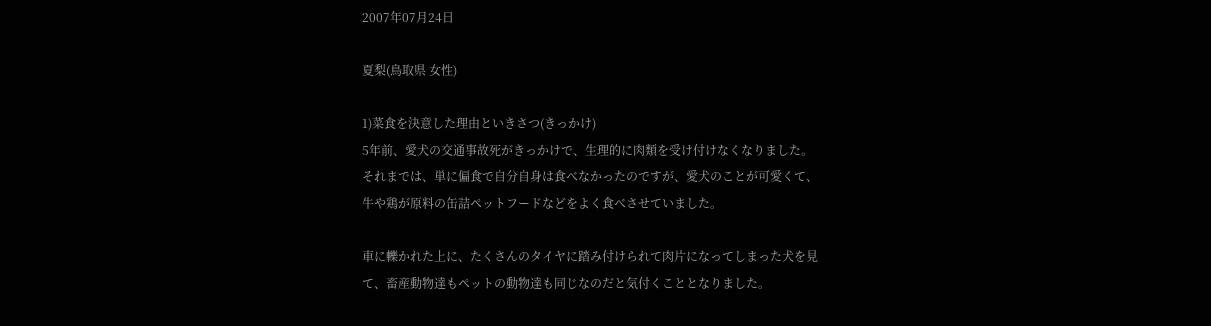2007年07月24日

夏梨(鳥取県 女性)

1)菜食を決意した理由といきさつ(きっかけ)
5年前、愛犬の交通事故死がきっかけで、生理的に肉類を受け付けなくなりました。
それまでは、単に偏食で自分自身は食べなかったのですが、愛犬のことが可愛くて、
牛や鶏が原料の缶詰ペットフードなどをよく食べさせていました。

車に轢かれた上に、たくさんのタイヤに踏み付けられて肉片になってしまった犬を見
て、畜産動物達もペットの動物達も同じなのだと気付くこととなりました。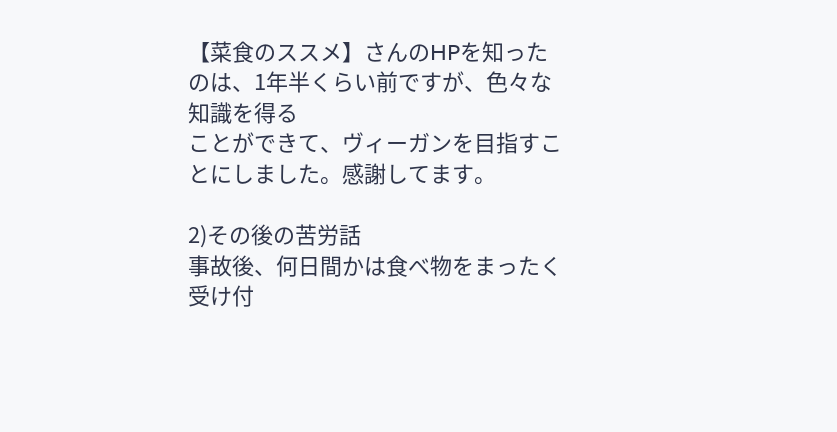【菜食のススメ】さんのHPを知ったのは、1年半くらい前ですが、色々な知識を得る
ことができて、ヴィーガンを目指すことにしました。感謝してます。

2)その後の苦労話
事故後、何日間かは食べ物をまったく受け付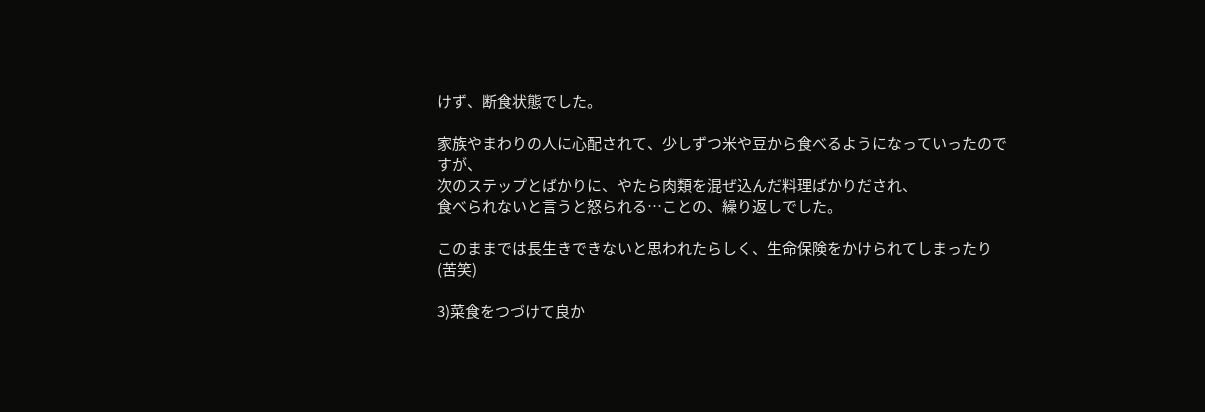けず、断食状態でした。

家族やまわりの人に心配されて、少しずつ米や豆から食べるようになっていったので
すが、
次のステップとばかりに、やたら肉類を混ぜ込んだ料理ばかりだされ、
食べられないと言うと怒られる…ことの、繰り返しでした。

このままでは長生きできないと思われたらしく、生命保険をかけられてしまったり
(苦笑)

3)菜食をつづけて良か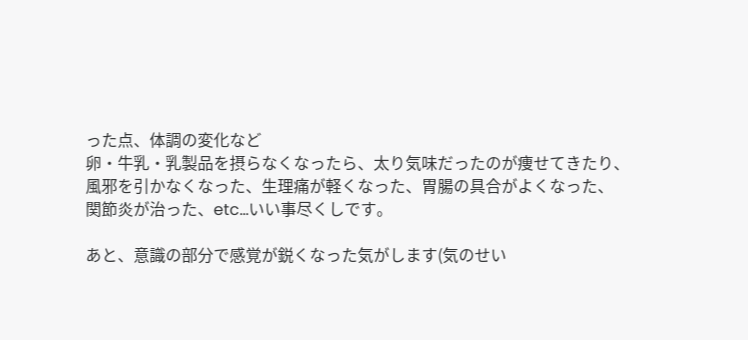った点、体調の変化など
卵・牛乳・乳製品を摂らなくなったら、太り気味だったのが痩せてきたり、
風邪を引かなくなった、生理痛が軽くなった、胃腸の具合がよくなった、
関節炎が治った、etc...いい事尽くしです。

あと、意識の部分で感覚が鋭くなった気がします(気のせい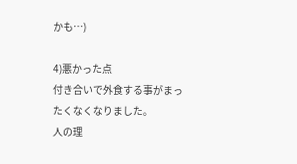かも…)

4)悪かった点
付き合いで外食する事がまったくなくなりました。
人の理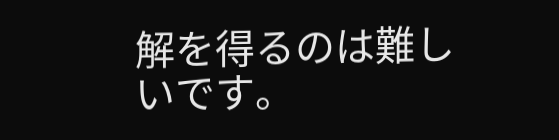解を得るのは難しいです。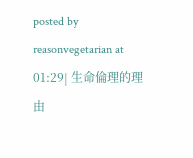posted by reasonvegetarian at 01:29| 生命倫理的理由